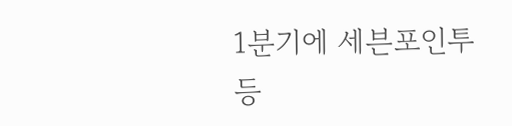1분기에 세븐포인투 등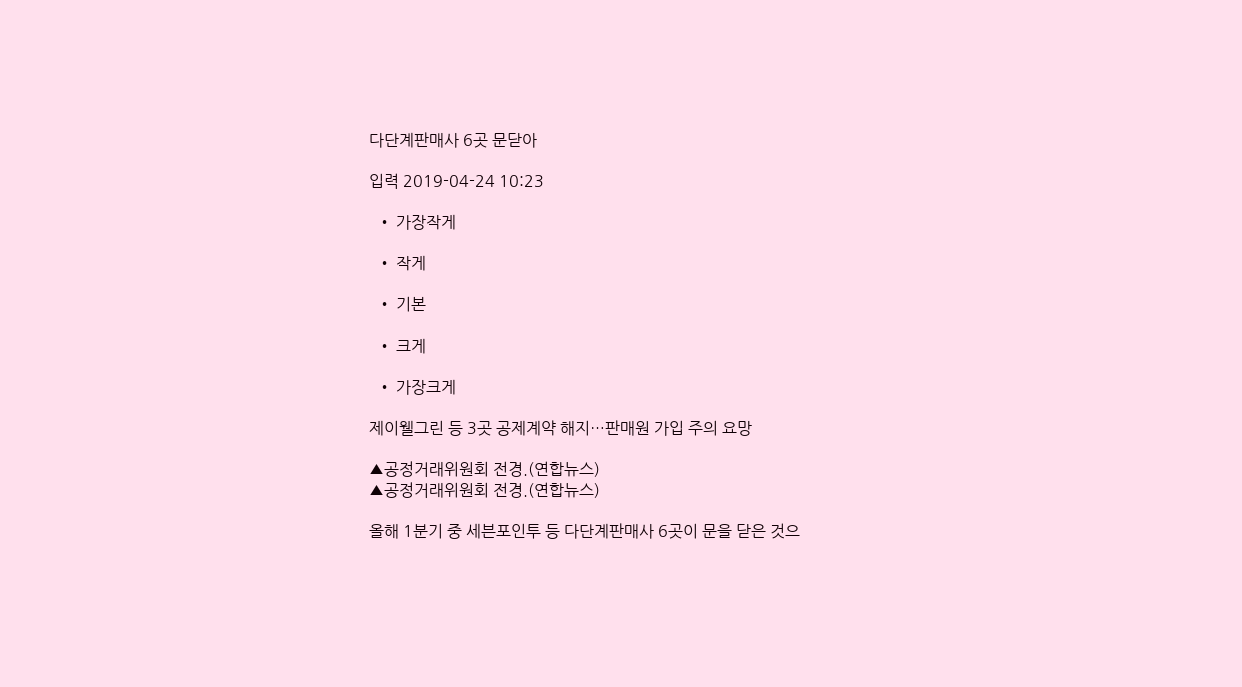다단계판매사 6곳 문닫아

입력 2019-04-24 10:23

  • 가장작게

  • 작게

  • 기본

  • 크게

  • 가장크게

제이웰그린 등 3곳 공제계약 해지…판매원 가입 주의 요망

▲공정거래위원회 전경.(연합뉴스)
▲공정거래위원회 전경.(연합뉴스)

올해 1분기 중 세븐포인투 등 다단계판매사 6곳이 문을 닫은 것으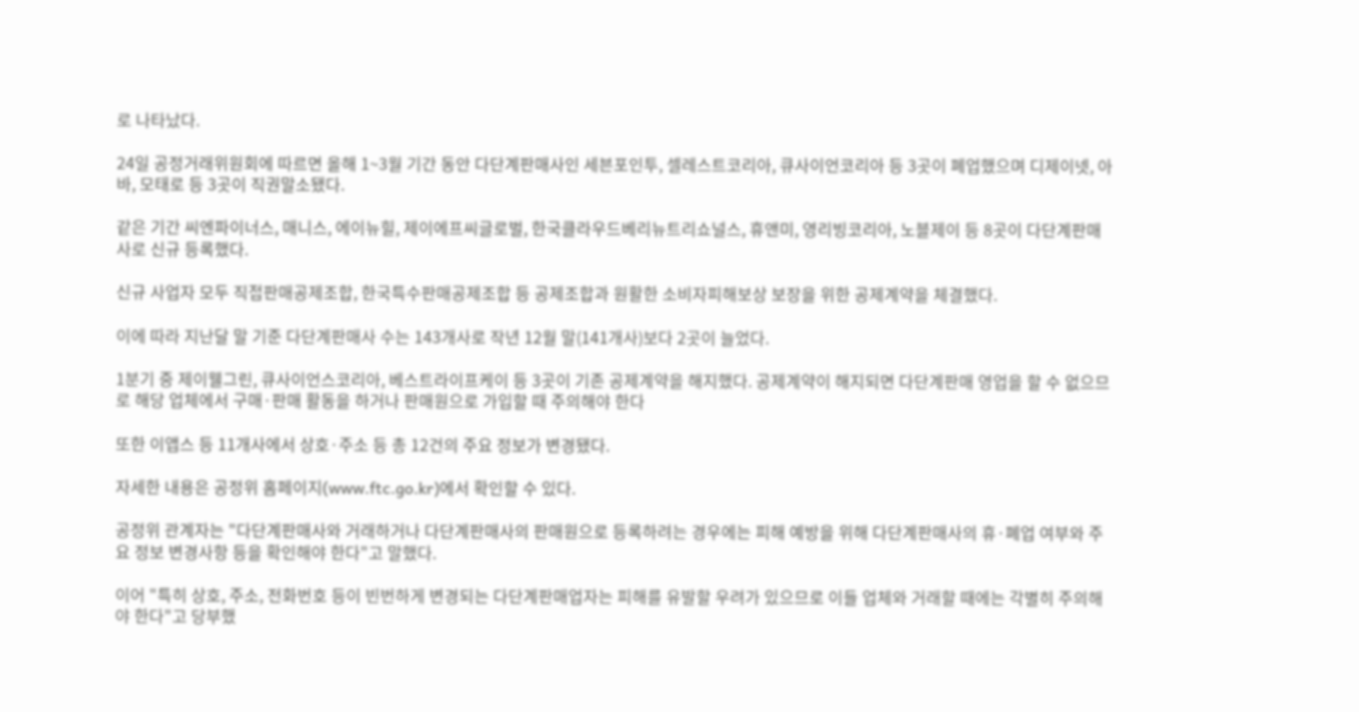로 나타났다.

24일 공정거래위원회에 따르면 올해 1~3월 기간 동안 다단계판매사인 세븐포인투, 셀레스트코리아, 큐사이언코리아 등 3곳이 폐업했으며 디제이넷, 아바, 모태로 등 3곳이 직권말소됐다.

같은 기간 씨엔파이너스, 매니스, 에이뉴힐, 제이에프씨글로벌, 한국클라우드베리뉴트리쇼널스, 휴앤미, 영리빙코리아, 노블제이 등 8곳이 다단계판매사로 신규 등록했다.

신규 사업자 모두 직접판매공제조합, 한국특수판매공제조합 등 공제조합과 원활한 소비자피해보상 보장을 위한 공제계약을 체결했다.

이에 따라 지난달 말 기준 다단계판매사 수는 143개사로 작년 12월 말(141개사)보다 2곳이 늘었다.

1분기 중 제이웰그린, 큐사이언스코리아, 베스트라이프케이 등 3곳이 기존 공제계약을 해지했다. 공제계약이 해지되면 다단계판매 영업을 할 수 없으므로 해당 업체에서 구매·판매 활동을 하거나 판매원으로 가입할 때 주의해야 한다

또한 이앱스 등 11개사에서 상호·주소 등 총 12건의 주요 정보가 변경됐다.

자세한 내용은 공정위 홈페이지(www.ftc.go.kr)에서 확인할 수 있다.

공정위 관계자는 "다단계판매사와 거래하거나 다단계판매사의 판매원으로 등록하려는 경우에는 피해 예방을 위해 다단계판매사의 휴·폐업 여부와 주요 정보 변경사항 등을 확인해야 한다"고 말했다.

이어 "특히 상호, 주소, 전화번호 등이 빈번하게 변경되는 다단계판매업자는 피해를 유발할 우려가 있으므로 이들 업체와 거래할 때에는 각별히 주의해야 한다"고 당부했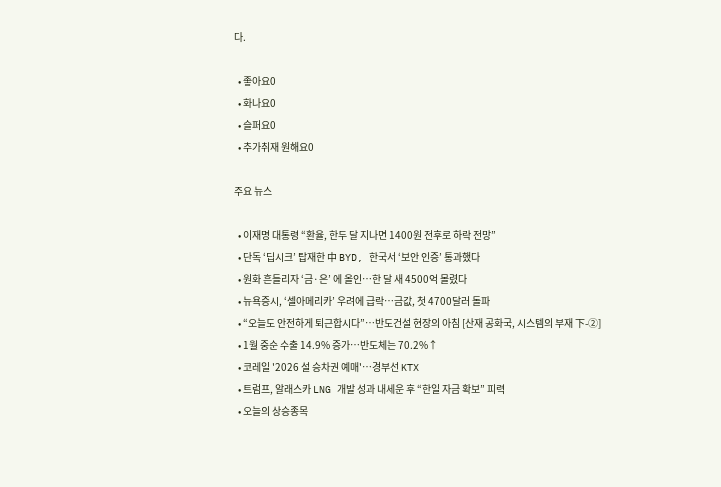다.

  • 좋아요0
  • 화나요0
  • 슬퍼요0
  • 추가취재 원해요0

주요 뉴스

  • 이재명 대통령 “환율, 한두 달 지나면 1400원 전후로 하락 전망”
  • 단독 ‘딥시크’ 탑재한 中 BYD, 한국서 ‘보안 인증’ 통과했다
  • 원화 흔들리자 ‘금·은’ 에 올인…한 달 새 4500억 몰렸다
  • 뉴욕증시, ‘셀아메리카’ 우려에 급락…금값, 첫 4700달러 돌파
  • “오늘도 안전하게 퇴근합시다”⋯반도건설 현장의 아침 [산재 공화국, 시스템의 부재 下-②]
  • 1월 중순 수출 14.9% 증가⋯반도체는 70.2%↑
  • 코레일 '2026 설 승차권 예매'…경부선 KTX
  • 트럼프, 알래스카 LNG 개발 성과 내세운 후 “한일 자금 확보” 피력
  • 오늘의 상승종목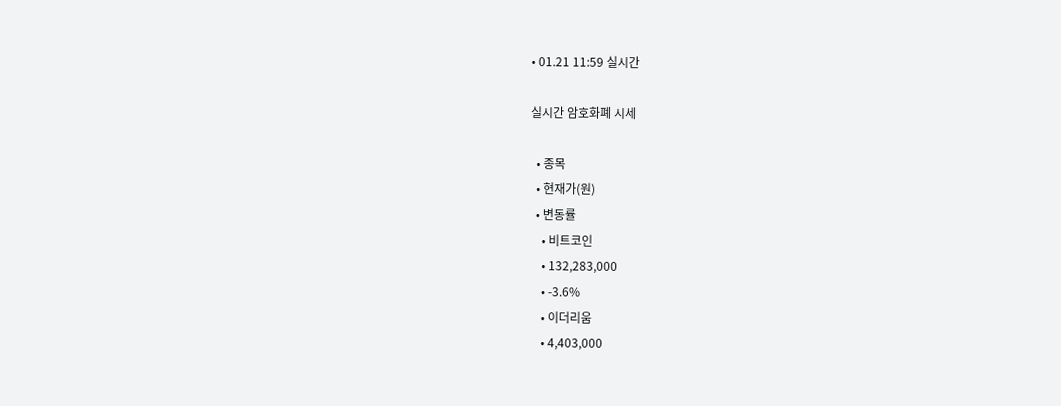• 01.21 11:59 실시간

실시간 암호화폐 시세

  • 종목
  • 현재가(원)
  • 변동률
    • 비트코인
    • 132,283,000
    • -3.6%
    • 이더리움
    • 4,403,000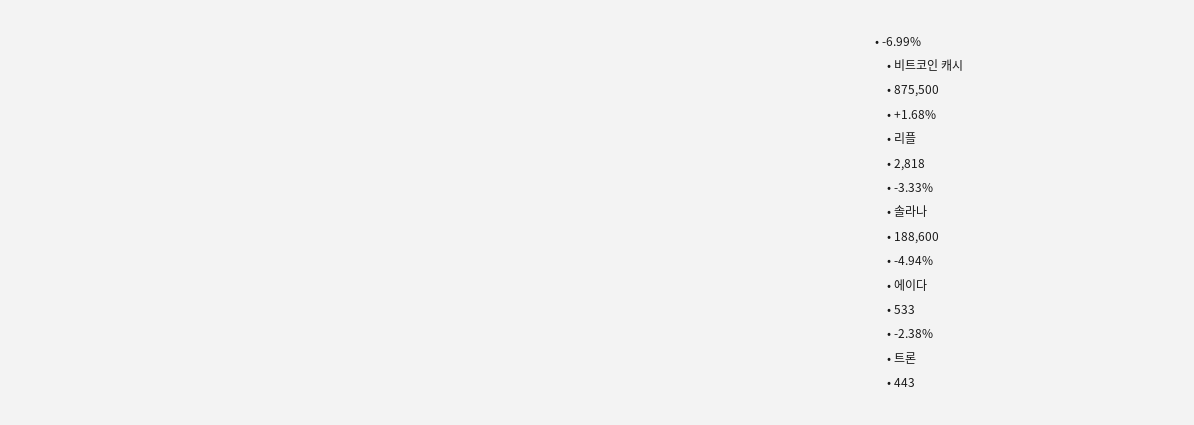• -6.99%
    • 비트코인 캐시
    • 875,500
    • +1.68%
    • 리플
    • 2,818
    • -3.33%
    • 솔라나
    • 188,600
    • -4.94%
    • 에이다
    • 533
    • -2.38%
    • 트론
    • 443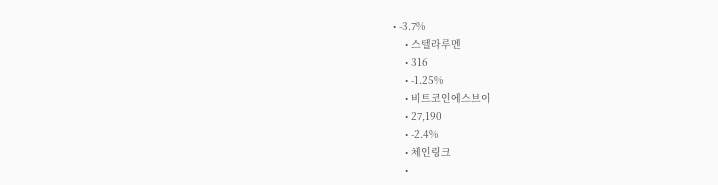• -3.7%
    • 스텔라루멘
    • 316
    • -1.25%
    • 비트코인에스브이
    • 27,190
    • -2.4%
    • 체인링크
    •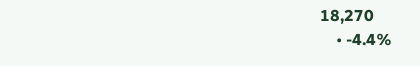18,270
    • -4.4%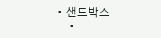• 샌드박스
    •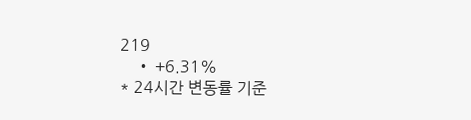219
    • +6.31%
* 24시간 변동률 기준